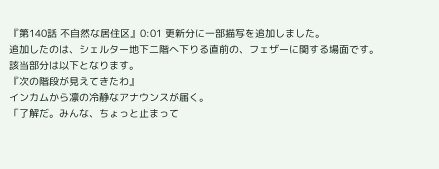『第140話 不自然な居住区』0:01 更新分に一部描写を追加しました。
追加したのは、シェルター地下二階へ下りる直前の、フェザーに関する場面です。
該当部分は以下となります。
『次の階段が見えてきたわ』
インカムから凛の冷静なアナウンスが届く。
「了解だ。みんな、ちょっと止まって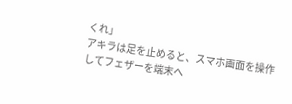くれ」
アキラは足を止めると、スマホ画面を操作してフェザーを端末へ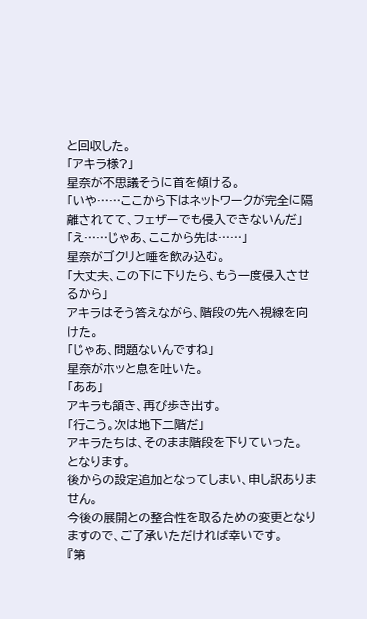と回収した。
「アキラ様?」
星奈が不思議そうに首を傾ける。
「いや……ここから下はネットワークが完全に隔離されてて、フェザーでも侵入できないんだ」
「え……じゃあ、ここから先は……」
星奈がゴクリと唾を飲み込む。
「大丈夫、この下に下りたら、もう一度侵入させるから」
アキラはそう答えながら、階段の先へ視線を向けた。
「じゃあ、問題ないんですね」
星奈がホッと息を吐いた。
「ああ」
アキラも頷き、再び歩き出す。
「行こう。次は地下二階だ」
アキラたちは、そのまま階段を下りていった。
となります。
後からの設定追加となってしまい、申し訳ありません。
今後の展開との整合性を取るための変更となりますので、ご了承いただければ幸いです。
『第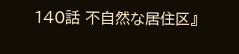140話 不自然な居住区』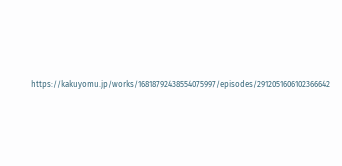https://kakuyomu.jp/works/16818792438554075997/episodes/2912051606102366642